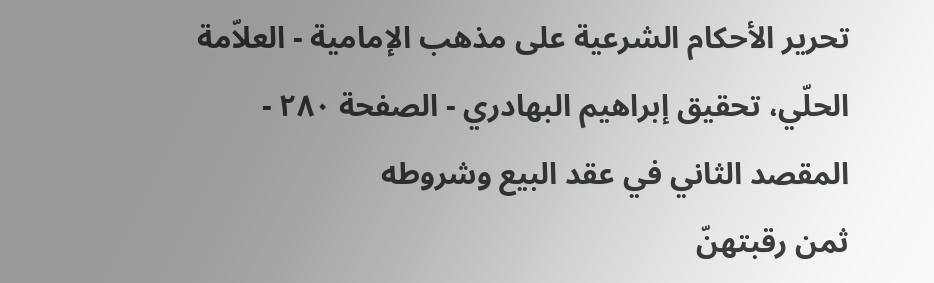تحرير الأحكام الشرعية على مذهب الإمامية - العلاّمة الحلّي، تحقيق إبراهيم البهادري - الصفحة ٢٨٠ - المقصد الثاني في عقد البيع وشروطه
ثمن رقبتهنّ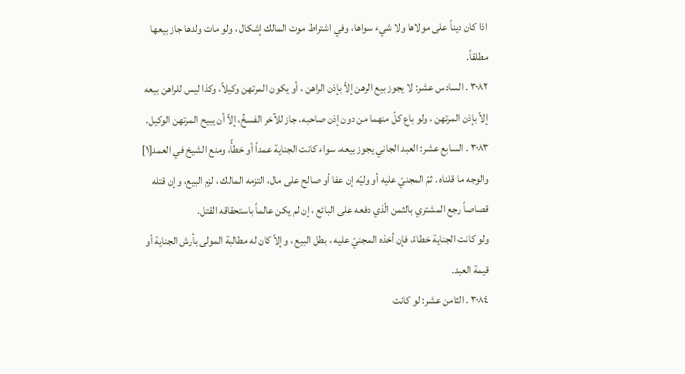اذا كان ديناً على مولاها ولا شيء سواها، وفي اشتراط موت المالك إشكال ، ولو مات ولدها جاز بيعها مطلقاً.
٣٠٨٢ . السادس عشر: لا يجوز بيع الرهن إلاّ بإذن الراهن ، أو يكون المرتهن وكيلاً، وكذا ليس للراهن بيعه إلاّ بإذن المرتهن ، ولو باع كلّ منهما من دون إذن صاحبه، جاز للآخر الفسخُ، إلاّ أن يبيح المرتهن الوكيل.
٣٠٨٣ . السابع عشر: العبد الجاني يجوز بيعه، سواء كانت الجناية عمداً أو خطأً، ومنع الشيخ في العمد[١] والوجه ما قلناه . ثمّ المجنيّ عليه أو وليّه إن عفا أو صالح على مال، التزمه المالك ، لزم البيع، وإن قتله قصاصاً رجع المشتري بالثمن الّذي دفعه على البائع ، إن لم يكن عالماً باستحقاقه القتل.
ولو كانت الجناية خطاءً، فإن أخذه المجنيّ عليه ، بطل البيع ، وإلاّ كان له مطالبة المولى بأرش الجناية أو قيمة العبد.
٣٠٨٤ . الثامن عشر: لو كانت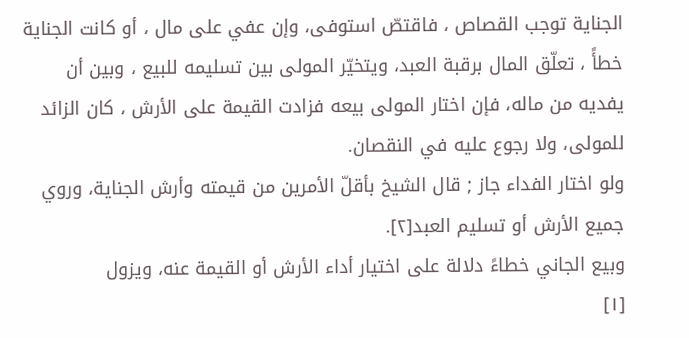الجناية توجب القصاص ، فاقتصّ استوفى، وإن عفي على مال ، أو كانت الجناية خطأً ، تعلّق المال برقبة العبد، ويتخيّر المولى بين تسليمه للبيع ، وبين أن يفديه من ماله، فإن اختار المولى بيعه فزادت القيمة على الأرش ، كان الزائد للمولى، ولا رجوع عليه في النقصان.
ولو اختار الفداء جاز ; قال الشيخ بأقلّ الأمرين من قيمته وأرش الجناية، وروي جميع الأرش أو تسليم العبد[٢].
وبيع الجاني خطاءً دلالة على اختيار أداء الأرش أو القيمة عنه، ويزول
[١]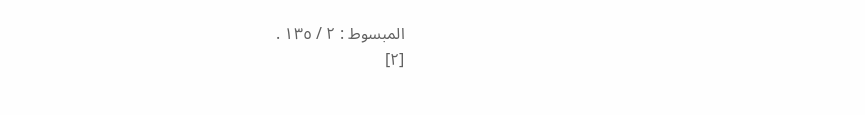المبسوط : ٢ / ١٣٥ .
[٢]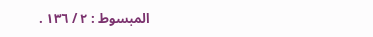المبسوط : ٢ / ١٣٦ .